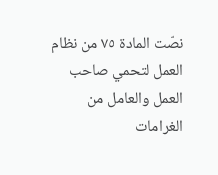نصّت المادة ٧٥ من نظام العمل لتحمي صاحب العمل والعامل من الغرامات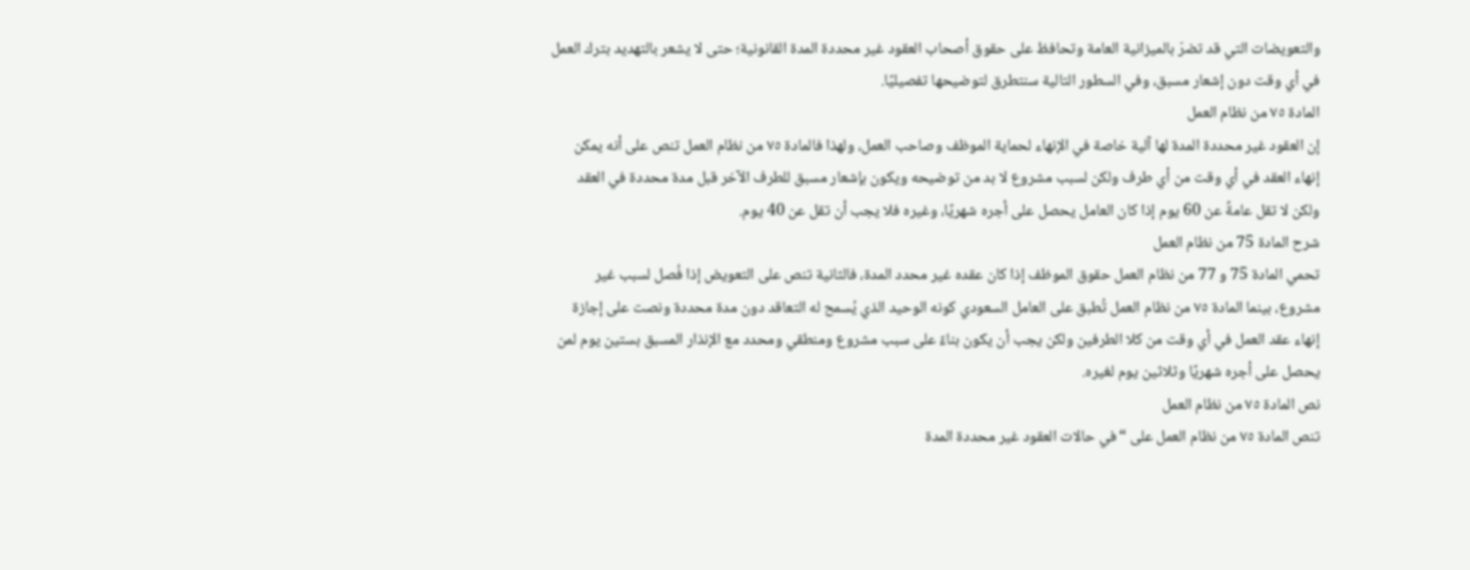والتعويضات التي قد تضرّ بالميزانية العامة وتحافظ على حقوق أصحاب العقود غير محددة المدة القانونية؛ حتى لا يشعر بالتهديد بترك العمل في أي وقت دون إشعار مسبق، وفي السطور التالية سنتطرق لتوضيحها تفصيليًا.
المادة ٧٥ من نظام العمل
إن العقود غير محددة المدة لها آلية خاصة في الإنهاء لحماية الموظف وصاحب العمل، ولهذا فالمادة ٧٥ من نظام العمل تنص على أنه يمكن إنهاء العقد في أي وقت من أي طرف ولكن لسبب مشروع لا بد من توضيحه ويكون بإشعار مسبق للطرف الآخر قبل مدة محددة في العقد ولكن لا تقل عامةً عن 60 يوم إذا كان العامل يحصل على أجره شهريًا، وغيره فلا يجب أن تقل عن 40 يوم.
شرح المادة 75 من نظام العمل
تحمي المادة 75 و 77 من نظام العمل حقوق الموظف إذا كان عقده غير محدد المدة، فالثانية تنص على التعويض إذا فُصل لسبب غير مشروع، بينما المادة ٧٥ من نظام العمل تُطبق على العامل السعودي كونه الوحيد الذي يُسمح له التعاقد دون مدة محددة ونصت على إجازة إنهاء عقد العمل في أي وقت من كلا الطرفين ولكن يجب أن يكون بناءً على سبب مشروع ومنطقي ومحدد مع الإنذار المسبق بستين يوم لمن يحصل على أجره شهريًا وثلاثين يوم لغيره.
نص المادة ٧٥ من نظام العمل
تنص المادة ٧٥ من نظام العمل على “في حالات العقود غير محددة المدة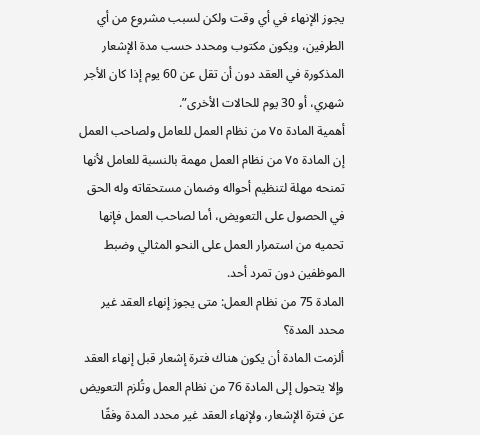يجوز الإنهاء في أي وقت ولكن لسبب مشروع من أي الطرفين، ويكون مكتوب ومحدد حسب مدة الإشعار المذكورة في العقد دون أن تقل عن 60 يوم إذا كان الأجر شهري، أو 30 يوم للحالات الأخرى”.
أهمية المادة ٧٥ من نظام العمل للعامل ولصاحب العمل
إن المادة ٧٥ من نظام العمل مهمة بالنسبة للعامل لأنها تمنحه مهلة لتنظيم أحواله وضمان مستحقاته وله الحق في الحصول على التعويض، أما لصاحب العمل فإنها تحميه من استمرار العمل على النحو المثالي وضبط الموظفين دون تمرد أحد.
المادة 75 من نظام العمل: متى يجوز إنهاء العقد غير محدد المدة؟
ألزمت المادة أن يكون هناك فترة إشعار قبل إنهاء العقد وإلا يتحول إلى المادة 76 من نظام العمل وتُلزم التعويض عن فترة الإشعار، ولإنهاء العقد غير محدد المدة وفقًا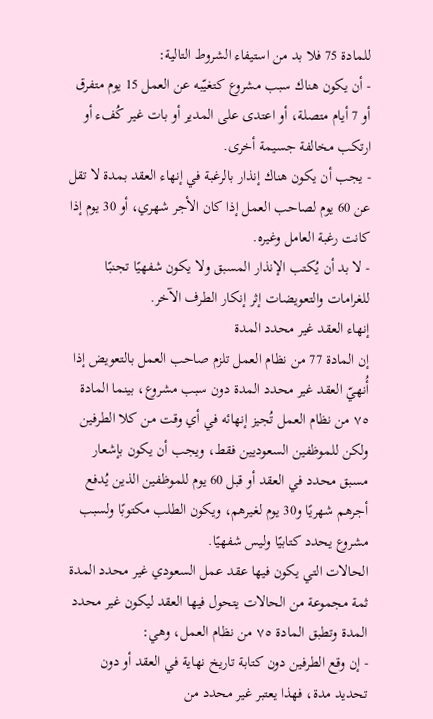للمادة 75 فلا بد من استيفاء الشروط التالية:
- أن يكون هناك سبب مشروع كتغيّبه عن العمل 15 يوم متفرق أو 7 أيام متصلة، أو اعتدى على المدير أو بات غير كُفء أو ارتكب مخالفة جسيمة أخرى.
- يجب أن يكون هناك إنذار بالرغبة في إنهاء العقد بمدة لا تقل عن 60 يوم لصاحب العمل إذا كان الأجر شهري، أو 30 يوم إذا كانت رغبة العامل وغيره.
- لا بد أن يُكتب الإنذار المسبق ولا يكون شفهيًا تجنبًا للغرامات والتعويضات إثر إنكار الطرف الآخر.
إنهاء العقد غير محدد المدة
إن المادة 77 من نظام العمل تلزم صاحب العمل بالتعويض إذا أُنهيّ العقد غير محدد المدة دون سبب مشروع، بينما المادة ٧٥ من نظام العمل تُجيز إنهائه في أي وقت من كلا الطرفين ولكن للموظفين السعوديين فقط، ويجب أن يكون بإشعار مسبق محدد في العقد أو قبل 60 يوم للموظفين الذين يُدفع أجرهم شهريًا و30 يوم لغيرهم، ويكون الطلب مكتوبًا ولسبب مشروع يحدد كتابيًا وليس شفهيًا.
الحالات التي يكون فيها عقد عمل السعودي غير محدد المدة
ثمة مجموعة من الحالات يتحول فيها العقد ليكون غير محدد المدة وتطبق المادة ٧٥ من نظام العمل، وهي:
- إن وقع الطرفين دون كتابة تاريخ نهاية في العقد أو دون تحديد مدة، فهذا يعتبر غير محدد من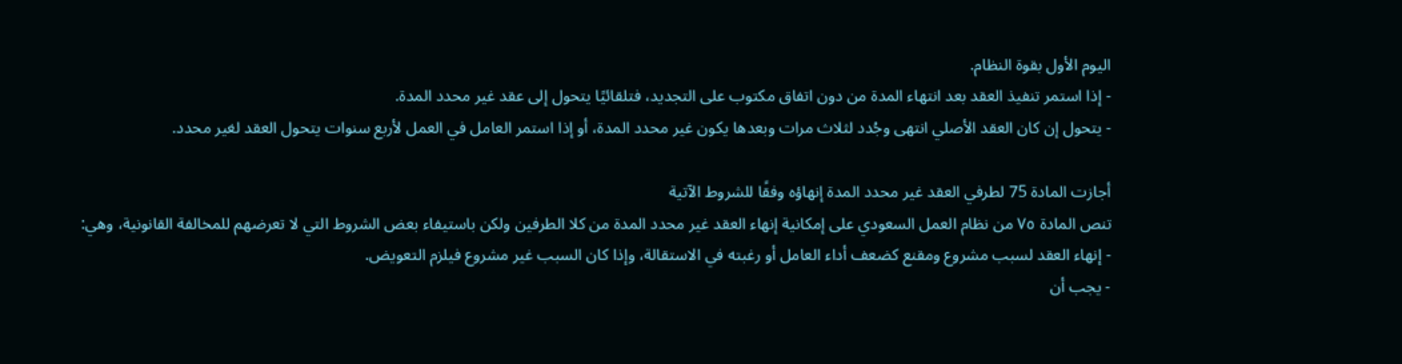اليوم الأول بقوة النظام.
- إذا استمر تنفيذ العقد بعد انتهاء المدة من دون اتفاق مكتوب على التجديد، فتلقائيًا يتحول إلى عقد غير محدد المدة.
- يتحول إن كان العقد الأصلي انتهى وجُدد لثلاث مرات وبعدها يكون غير محدد المدة، أو إذا استمر العامل في العمل لأربع سنوات يتحول العقد لغير محدد.

أجازت المادة 75 لطرفي العقد غير محدد المدة إنهاؤه وفقًا للشروط الآتية
تنص المادة ٧٥ من نظام العمل السعودي على إمكانية إنهاء العقد غير محدد المدة من كلا الطرفين ولكن باستيفاء بعض الشروط التي لا تعرضهم للمخالفة القانونية، وهي:
- إنهاء العقد لسبب مشروع ومقنع كضعف أداء العامل أو رغبته في الاستقالة، وإذا كان السبب غير مشروع فيلزم التعويض.
- يجب أن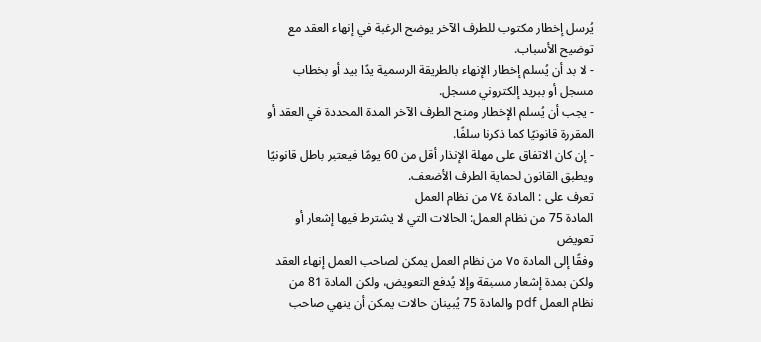يُرسل إخطار مكتوب للطرف الآخر يوضح الرغبة في إنهاء العقد مع توضيح الأسباب.
- لا بد أن يُسلم إخطار الإنهاء بالطريقة الرسمية يدًا بيد أو بخطاب مسجل أو ببريد إلكتروني مسجل.
- يجب أن يُسلم الإخطار ومنح الطرف الآخر المدة المحددة في العقد أو المقررة قانونيًا كما ذكرنا سلفًا.
- إن كان الاتفاق على مهلة الإنذار أقل من 60 يومًا فيعتبر باطل قانونيًا ويطبق القانون لحماية الطرف الأضعف.
تعرف على : المادة ٧٤ من نظام العمل
المادة 75 من نظام العمل: الحالات التي لا يشترط فيها إشعار أو تعويض
وفقًا إلى المادة ٧٥ من نظام العمل يمكن لصاحب العمل إنهاء العقد ولكن بمدة إشعار مسبقة وإلا يُدفع التعويض، ولكن المادة 81 من نظام العمل pdf والمادة 75 يُبينان حالات يمكن أن ينهي صاحب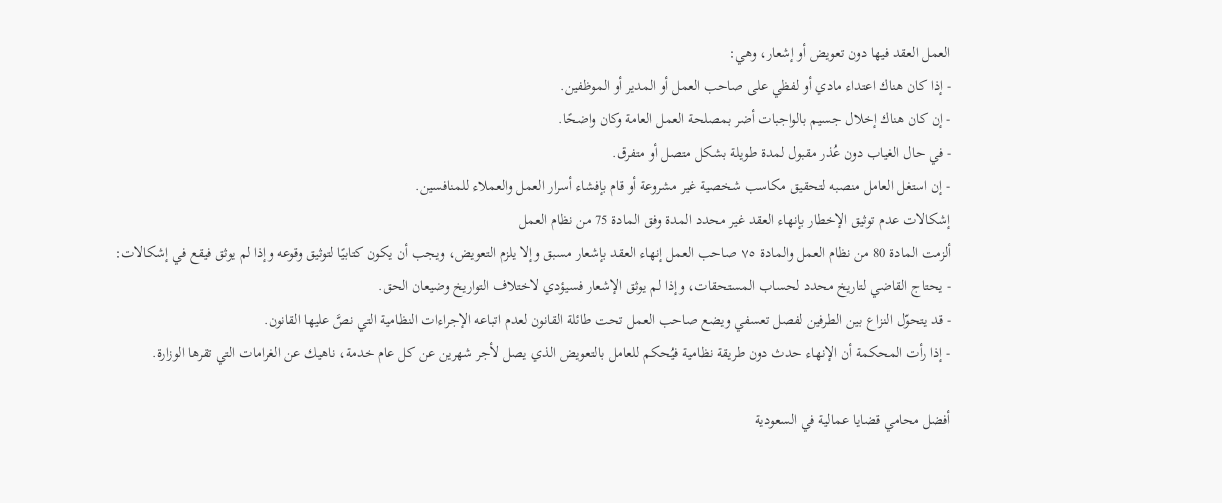العمل العقد فيها دون تعويض أو إشعار، وهي:
- إذا كان هناك اعتداء مادي أو لفظي على صاحب العمل أو المدير أو الموظفين.
- إن كان هناك إخلال جسيم بالواجبات أضر بمصلحة العمل العامة وكان واضحًا.
- في حال الغياب دون عُذر مقبول لمدة طويلة بشكل متصل أو متفرق.
- إن استغل العامل منصبه لتحقيق مكاسب شخصية غير مشروعة أو قام بإفشاء أسرار العمل والعملاء للمنافسين.
إشكالات عدم توثيق الإخطار بإنهاء العقد غير محدد المدة وفق المادة 75 من نظام العمل
ألزمت المادة 80 من نظام العمل والمادة ٧٥ صاحب العمل إنهاء العقد بإشعار مسبق وإلا يلزم التعويض، ويجب أن يكون كتابيًا لتوثيق وقوعه وإذا لم يوثق فيقع في إشكالات:
- يحتاج القاضي لتاريخ محدد لحساب المستحقات، وإذا لم يوثق الإشعار فسيؤدي لاختلاف التواريخ وضيعان الحق.
- قد يتحوّل النزاع بين الطرفين لفصل تعسفي ويضع صاحب العمل تحت طائلة القانون لعدم اتباعه الإجراءات النظامية التي نصَّ عليها القانون.
- إذا رأت المحكمة أن الإنهاء حدث دون طريقة نظامية فيُحكم للعامل بالتعويض الذي يصل لأجر شهرين عن كل عام خدمة، ناهيك عن الغرامات التي تقرها الوزارة.

أفضل محامي قضايا عمالية في السعودية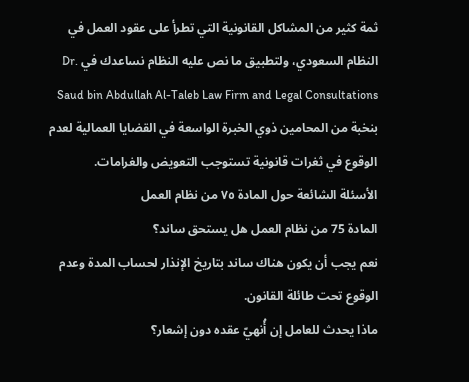ثمة كثير من المشاكل القانونية التي تطرأ على عقود العمل في النظام السعودي، ولتطبيق ما نص عليه النظام نساعدك في Dr. Saud bin Abdullah Al-Taleb Law Firm and Legal Consultations بنخبة من المحامين ذوي الخبرة الواسعة في القضايا العمالية لعدم الوقوع في ثغرات قانونية تستوجب التعويض والغرامات.
الأسئلة الشائعة حول المادة ٧٥ من نظام العمل
المادة 75 من نظام العمل هل يستحق ساند؟
نعم يجب أن يكون هناك ساند بتاريخ الإنذار لحساب المدة وعدم الوقوع تحت طائلة القانون.
ماذا يحدث للعامل إن أُنهيّ عقده دون إشعار؟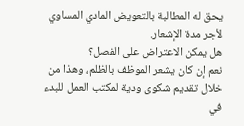يحق له المطالبة بالتعويض المادي المساوي لأجر مدة الإشعار.
هل يمكن الاعتراض على الفصل؟
نعم إن كان يشعر الموظف بالظلم، وهذا من خلال تقديم شكوى ودية لمكتب العمل للبدء في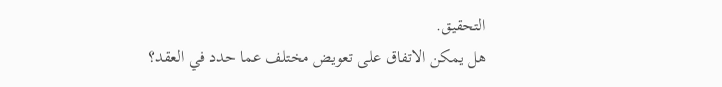التحقيق.
هل يمكن الاتفاق على تعويض مختلف عما حدد في العقد؟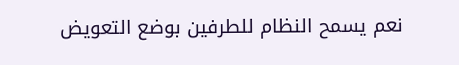نعم يسمح النظام للطرفين بوضع التعويض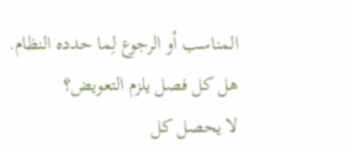المناسب أو الرجوع لِما حدده النظام.
هل كل فصل يلزم التعويض؟
لا يحصل كل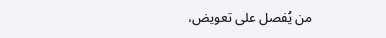من يُفصل على تعويض،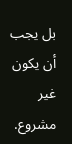بل يجب أن يكون غير مشروع.